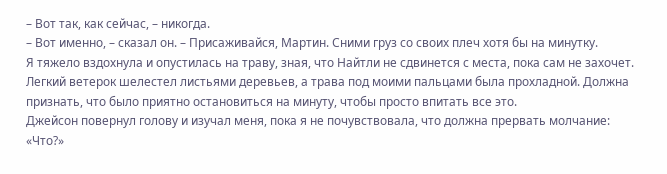– Вот так, как сейчас, – никогда.
– Вот именно, – сказал он. – Присаживайся, Мартин. Сними груз со своих плеч хотя бы на минутку.
Я тяжело вздохнула и опустилась на траву, зная, что Найтли не сдвинется с места, пока сам не захочет. Легкий ветерок шелестел листьями деревьев, а трава под моими пальцами была прохладной. Должна признать, что было приятно остановиться на минуту, чтобы просто впитать все это.
Джейсон повернул голову и изучал меня, пока я не почувствовала, что должна прервать молчание: «Что?»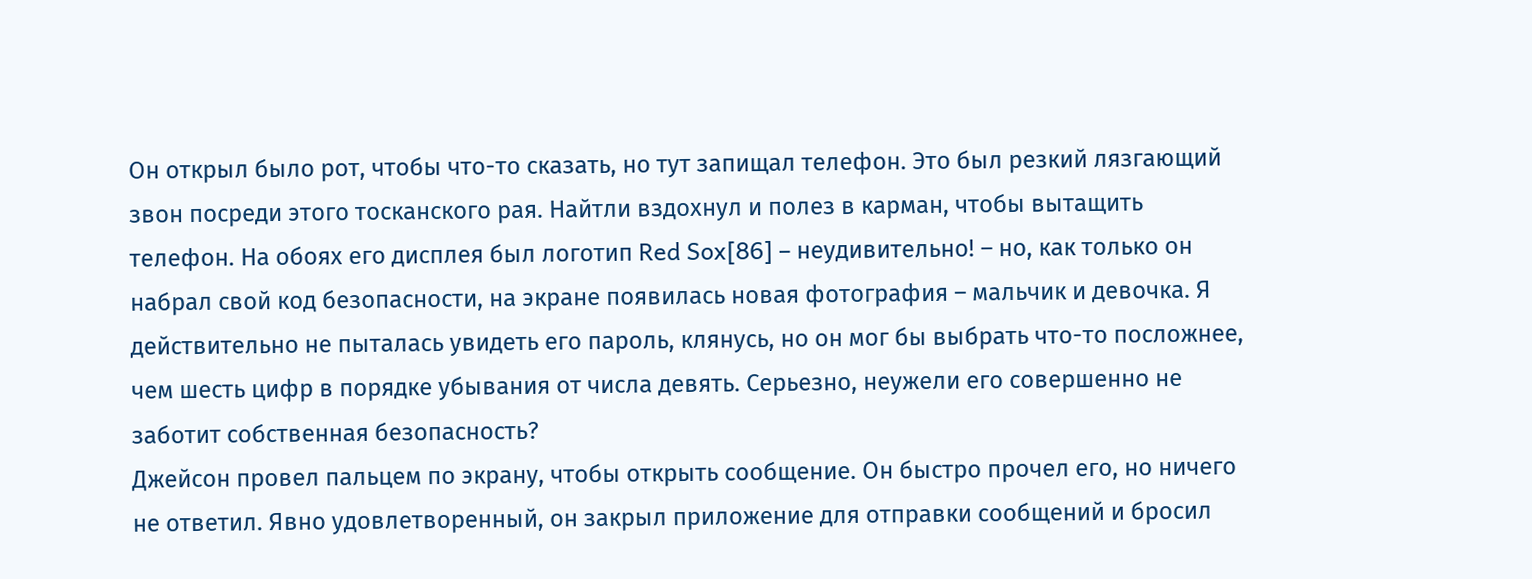Он открыл было рот, чтобы что-то сказать, но тут запищал телефон. Это был резкий лязгающий звон посреди этого тосканского рая. Найтли вздохнул и полез в карман, чтобы вытащить телефон. На обоях его дисплея был логотип Red Sox[86] – неудивительно! – но, как только он набрал свой код безопасности, на экране появилась новая фотография – мальчик и девочка. Я действительно не пыталась увидеть его пароль, клянусь, но он мог бы выбрать что-то посложнее, чем шесть цифр в порядке убывания от числа девять. Серьезно, неужели его совершенно не заботит собственная безопасность?
Джейсон провел пальцем по экрану, чтобы открыть сообщение. Он быстро прочел его, но ничего не ответил. Явно удовлетворенный, он закрыл приложение для отправки сообщений и бросил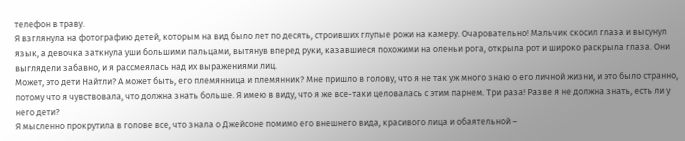телефон в траву.
Я взглянула на фотографию детей, которым на вид было лет по десять, строивших глупые рожи на камеру. Очаровательно! Мальчик скосил глаза и высунул язык, а девочка заткнула уши большими пальцами, вытянув вперед руки, казавшиеся похожими на оленьи рога, открыла рот и широко раскрыла глаза. Они выглядели забавно, и я рассмеялась над их выражениями лиц.
Может, это дети Найтли? А может быть, его племянница и племянник? Мне пришло в голову, что я не так уж много знаю о его личной жизни, и это было странно, потому что я чувствовала, что должна знать больше. Я имею в виду, что я же все-таки целовалась с этим парнем. Три раза! Разве я не должна знать, есть ли у него дети?
Я мысленно прокрутила в голове все, что знала о Джейсоне помимо его внешнего вида, красивого лица и обаятельной –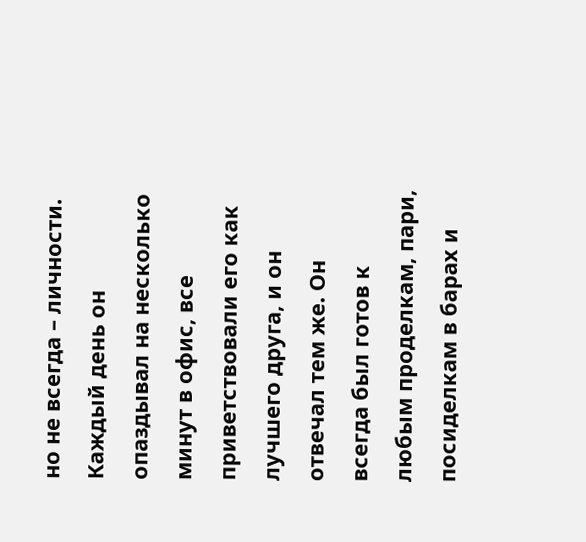но не всегда – личности. Каждый день он опаздывал на несколько минут в офис, все приветствовали его как лучшего друга, и он отвечал тем же. Он всегда был готов к любым проделкам, пари, посиделкам в барах и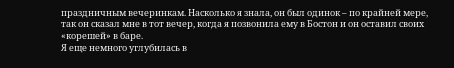праздничным вечеринкам. Насколько я знала, он был одинок – по крайней мере, так он сказал мне в тот вечер, когда я позвонила ему в Бостон и он оставил своих «корешей» в баре.
Я еще немного углубилась в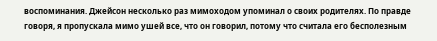воспоминания. Джейсон несколько раз мимоходом упоминал о своих родителях. По правде говоря, я пропускала мимо ушей все, что он говорил, потому что считала его бесполезным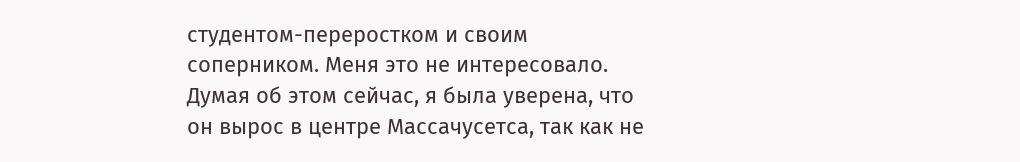студентом-переростком и своим соперником. Меня это не интересовало. Думая об этом сейчас, я была уверена, что он вырос в центре Массачусетса, так как не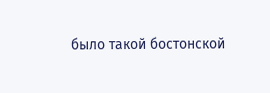было такой бостонской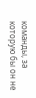команды, за которую бы он не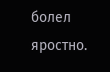болел яростно.